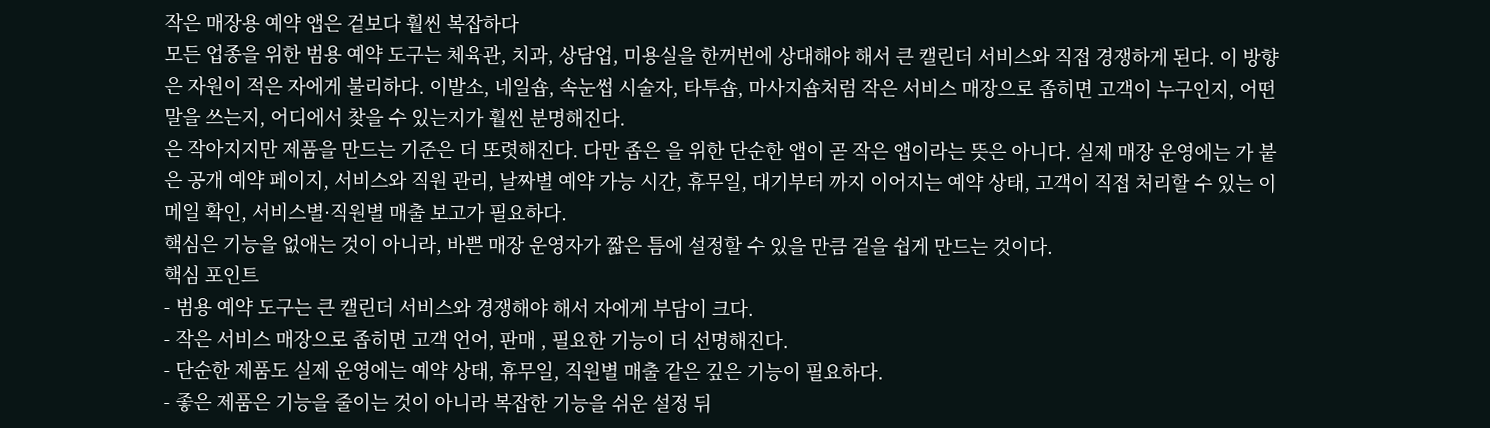작은 매장용 예약 앱은 겉보다 훨씬 복잡하다
모든 업종을 위한 범용 예약 도구는 체육관, 치과, 상담업, 미용실을 한꺼번에 상대해야 해서 큰 캘린더 서비스와 직접 경쟁하게 된다. 이 방향은 자원이 적은 자에게 불리하다. 이발소, 네일숍, 속눈썹 시술자, 타투숍, 마사지숍처럼 작은 서비스 매장으로 좁히면 고객이 누구인지, 어떤 말을 쓰는지, 어디에서 찾을 수 있는지가 훨씬 분명해진다.
은 작아지지만 제품을 만드는 기준은 더 또렷해진다. 다만 좁은 을 위한 단순한 앱이 곧 작은 앱이라는 뜻은 아니다. 실제 매장 운영에는 가 붙은 공개 예약 페이지, 서비스와 직원 관리, 날짜별 예약 가능 시간, 휴무일, 대기부터 까지 이어지는 예약 상태, 고객이 직접 처리할 수 있는 이메일 확인, 서비스별·직원별 매출 보고가 필요하다.
핵심은 기능을 없애는 것이 아니라, 바쁜 매장 운영자가 짧은 틈에 설정할 수 있을 만큼 겉을 쉽게 만드는 것이다.
핵심 포인트
- 범용 예약 도구는 큰 캘린더 서비스와 경쟁해야 해서 자에게 부담이 크다.
- 작은 서비스 매장으로 좁히면 고객 언어, 판매 , 필요한 기능이 더 선명해진다.
- 단순한 제품도 실제 운영에는 예약 상태, 휴무일, 직원별 매출 같은 깊은 기능이 필요하다.
- 좋은 제품은 기능을 줄이는 것이 아니라 복잡한 기능을 쉬운 설정 뒤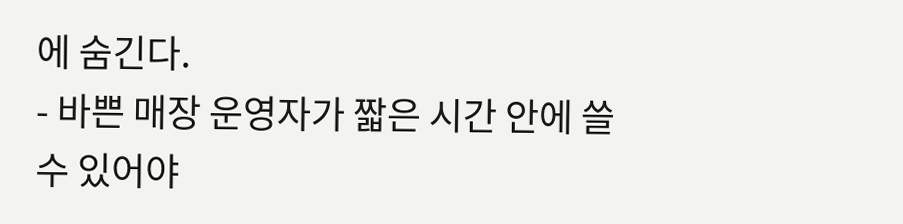에 숨긴다.
- 바쁜 매장 운영자가 짧은 시간 안에 쓸 수 있어야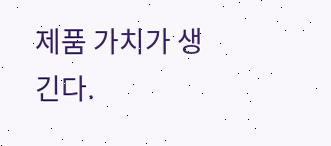제품 가치가 생긴다.